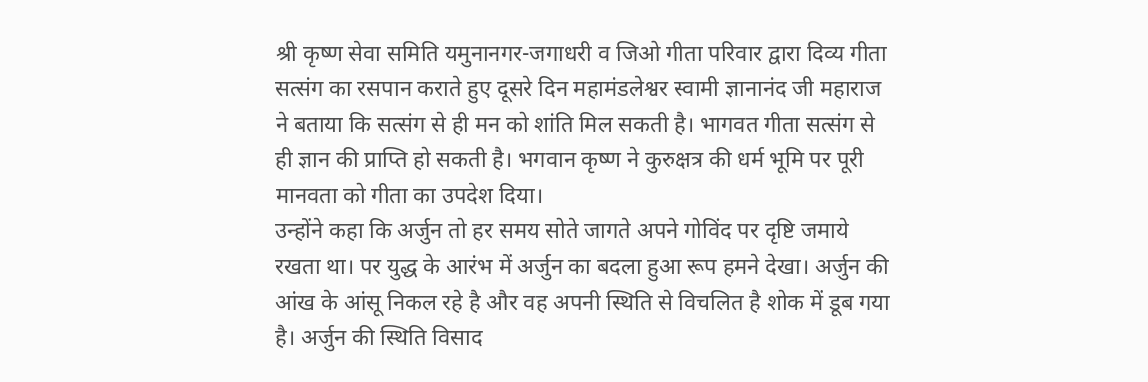श्री कृष्ण सेवा समिति यमुनानगर-जगाधरी व जिओ गीता परिवार द्वारा दिव्य गीता सत्संग का रसपान कराते हुए दूसरे दिन महामंडलेश्वर स्वामी ज्ञानानंद जी महाराज ने बताया कि सत्संग से ही मन को शांति मिल सकती है। भागवत गीता सत्संग से ही ज्ञान की प्राप्ति हो सकती है। भगवान कृष्ण ने कुरुक्षत्र की धर्म भूमि पर पूरी मानवता को गीता का उपदेश दिया।
उन्होंने कहा कि अर्जुन तो हर समय सोते जागते अपने गोविंद पर दृष्टि जमाये रखता था। पर युद्ध के आरंभ में अर्जुन का बदला हुआ रूप हमने देखा। अर्जुन की आंख के आंसू निकल रहे है और वह अपनी स्थिति से विचलित है शोक में डूब गया है। अर्जुन की स्थिति विसाद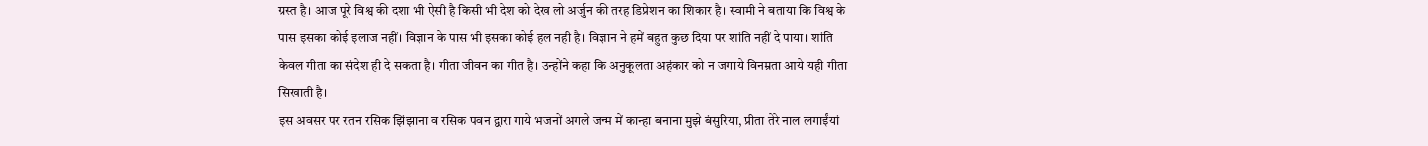ग्रस्त है। आज पूरे विश्व की दशा भी ऐसी है किसी भी देश को देख लो अर्जुन की तरह डिप्रेशन का शिकार है। स्वामी ने बताया कि विश्व के पास इसका कोई इलाज नहीं। विज्ञान के पास भी इसका कोई हल नही है। विज्ञान ने हमें बहुत कुछ दिया पर शांति नहीं दे पाया। शांति केवल गीता का संदेश ही दे सकता है। गीता जीवन का गीत है। उन्होंने कहा कि अनुकूलता अहंकार को न जगाये विनम्रता आये यही गीता सिखाती है।
इस अवसर पर रतन रसिक झिंझाना व रसिक पवन द्वारा गाये भजनों अगले जन्म में कान्हा बनाना मुझे बंसुरिया, प्रीता तेरे नाल लगाईंयां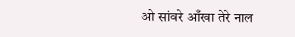ओ सांवरे आँखा तेरे नाल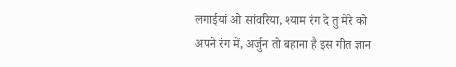लगाईयां ओ सांवरिया, श्याम रंग दे तु मेरे को अपने रंग में, अर्जुन तो बहाना है इस गीत ज्ञान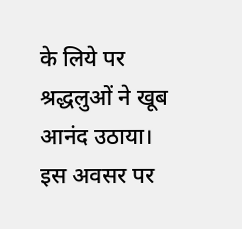के लिये पर श्रद्धलुओं ने खूब आनंद उठाया। इस अवसर पर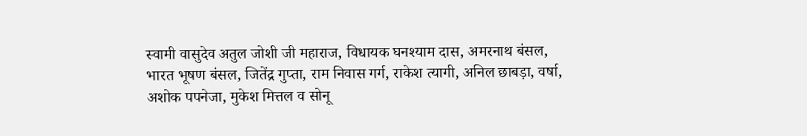स्वामी वासुदेव अतुल जोशी जी महाराज, विधायक घनश्याम दास, अमरनाथ बंसल, भारत भूषण बंसल, जितेंद्र गुप्ता, राम निवास गर्ग, राकेश त्यागी, अनिल छाबड़ा, वर्षा, अशोक पपनेजा, मुकेश मित्तल व सोनू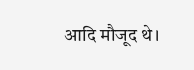आदि मौजूद थे।